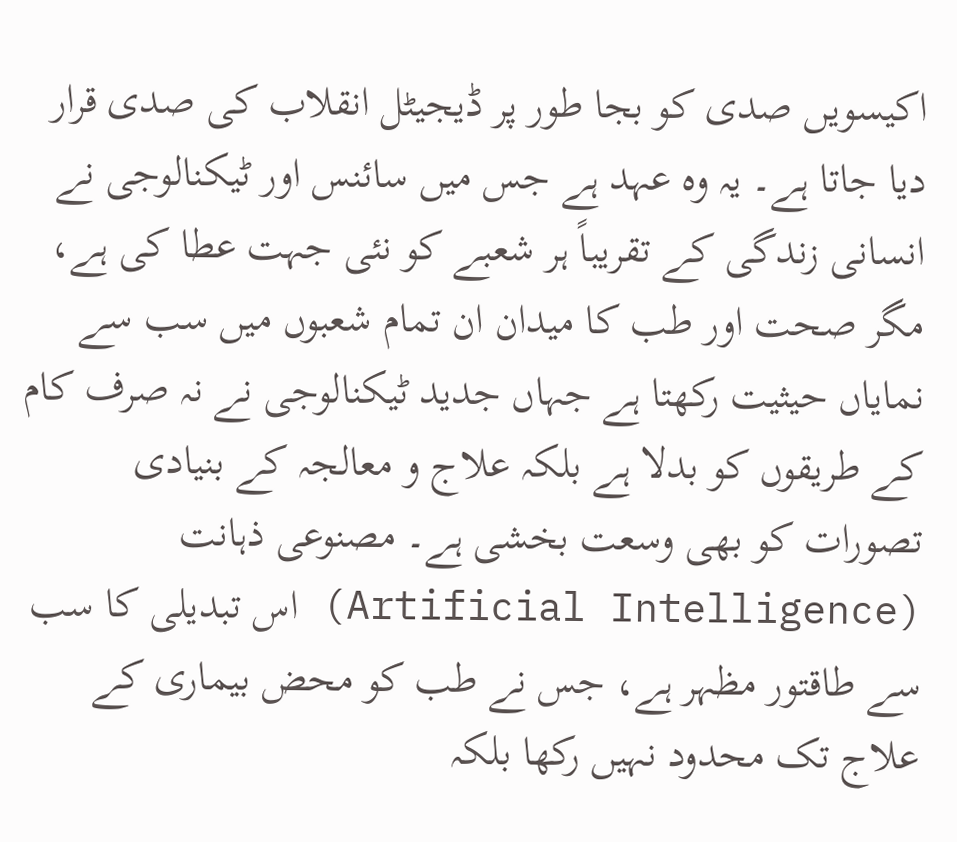اکیسویں صدی کو بجا طور پر ڈیجیٹل انقلاب کی صدی قرار دیا جاتا ہے۔ یہ وہ عہد ہے جس میں سائنس اور ٹیکنالوجی نے انسانی زندگی کے تقریباً ہر شعبے کو نئی جہت عطا کی ہے، مگر صحت اور طب کا میدان ان تمام شعبوں میں سب سے نمایاں حیثیت رکھتا ہے جہاں جدید ٹیکنالوجی نے نہ صرف کام کے طریقوں کو بدلا ہے بلکہ علاج و معالجہ کے بنیادی تصورات کو بھی وسعت بخشی ہے۔ مصنوعی ذہانت (Artificial Intelligence) اس تبدیلی کا سب سے طاقتور مظہر ہے، جس نے طب کو محض بیماری کے علاج تک محدود نہیں رکھا بلکہ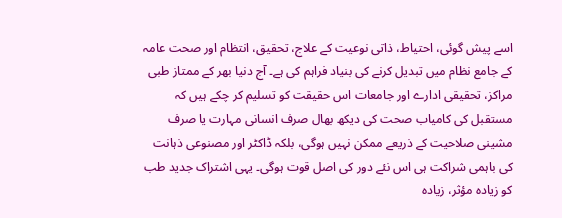اسے پیش گوئی، احتیاط، ذاتی نوعیت کے علاج، تحقیق، انتظام اور صحت عامہ کے جامع نظام میں تبدیل کرنے کی بنیاد فراہم کی ہے۔ آج دنیا بھر کے ممتاز طبی مراکز، تحقیقی ادارے اور جامعات اس حقیقت کو تسلیم کر چکے ہیں کہ مستقبل کی کامیاب صحت کی دیکھ بھال صرف انسانی مہارت یا صرف مشینی صلاحیت کے ذریعے ممکن نہیں ہوگی، بلکہ ڈاکٹر اور مصنوعی ذہانت کی باہمی شراکت ہی اس نئے دور کی اصل قوت ہوگی۔ یہی اشتراک جدید طب کو زیادہ مؤثر، زیادہ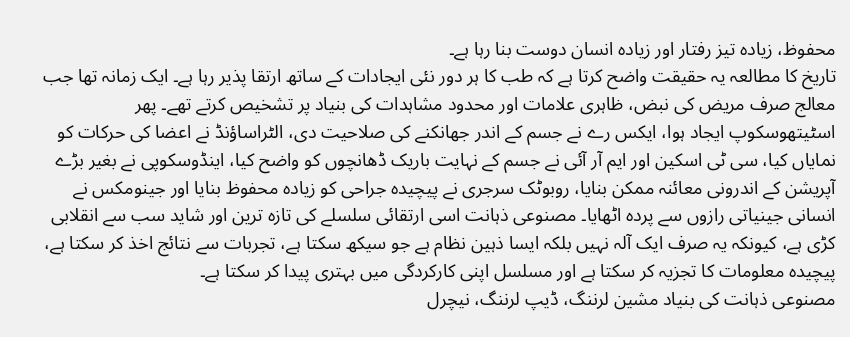محفوظ، زیادہ تیز رفتار اور زیادہ انسان دوست بنا رہا ہے۔
تاریخ کا مطالعہ یہ حقیقت واضح کرتا ہے کہ طب کا ہر دور نئی ایجادات کے ساتھ ارتقا پذیر رہا ہے۔ ایک زمانہ تھا جب معالج صرف مریض کی نبض، ظاہری علامات اور محدود مشاہدات کی بنیاد پر تشخیص کرتے تھے۔ پھر اسٹیتھوسکوپ ایجاد ہوا، ایکس رے نے جسم کے اندر جھانکنے کی صلاحیت دی، الٹراساؤنڈ نے اعضا کی حرکات کو نمایاں کیا، سی ٹی اسکین اور ایم آر آئی نے جسم کے نہایت باریک ڈھانچوں کو واضح کیا، اینڈوسکوپی نے بغیر بڑے آپریشن کے اندرونی معائنہ ممکن بنایا، روبوٹک سرجری نے پیچیدہ جراحی کو زیادہ محفوظ بنایا اور جینومکس نے انسانی جینیاتی رازوں سے پردہ اٹھایا۔ مصنوعی ذہانت اسی ارتقائی سلسلے کی تازہ ترین اور شاید سب سے انقلابی کڑی ہے، کیونکہ یہ صرف ایک آلہ نہیں بلکہ ایسا ذہین نظام ہے جو سیکھ سکتا ہے، تجربات سے نتائج اخذ کر سکتا ہے، پیچیدہ معلومات کا تجزیہ کر سکتا ہے اور مسلسل اپنی کارکردگی میں بہتری پیدا کر سکتا ہے۔
مصنوعی ذہانت کی بنیاد مشین لرننگ، ڈیپ لرننگ، نیچرل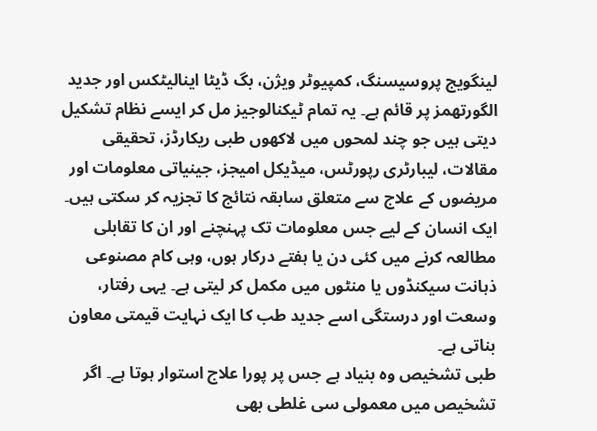لینگویج پروسیسنگ، کمپیوٹر ویژن، بگ ڈیٹا اینالیٹکس اور جدید الگورتھمز پر قائم ہے۔ یہ تمام ٹیکنالوجیز مل کر ایسے نظام تشکیل دیتی ہیں جو چند لمحوں میں لاکھوں طبی ریکارڈز، تحقیقی مقالات، لیبارٹری رپورٹس، میڈیکل امیجز، جینیاتی معلومات اور مریضوں کے علاج سے متعلق سابقہ نتائج کا تجزیہ کر سکتی ہیں۔ ایک انسان کے لیے جس معلومات تک پہنچنے اور ان کا تقابلی مطالعہ کرنے میں کئی دن یا ہفتے درکار ہوں، وہی کام مصنوعی ذہانت سیکنڈوں یا منٹوں میں مکمل کر لیتی ہے۔ یہی رفتار، وسعت اور درستگی اسے جدید طب کا ایک نہایت قیمتی معاون بناتی ہے۔
طبی تشخیص وہ بنیاد ہے جس پر پورا علاج استوار ہوتا ہے۔ اگر تشخیص میں معمولی سی غلطی بھی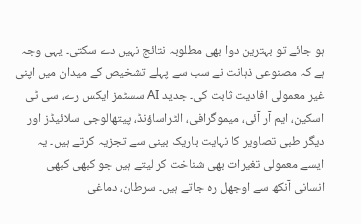ہو جائے تو بہترین دوا بھی مطلوبہ نتائج نہیں دے سکتی۔ یہی وجہ ہے کہ مصنوعی ذہانت نے سب سے پہلے تشخیص کے میدان میں اپنی غیر معمولی افادیت ثابت کی۔ جدید AI سسٹمز ایکس رے، سی ٹی اسکین، ایم آر آئی، میموگرافی، الٹراساؤنڈ، پیتھالوجی سلائیڈز اور دیگر طبی تصاویر کا نہایت باریک بینی سے تجزیہ کرتے ہیں۔ یہ ایسے معمولی تغیرات بھی شناخت کر لیتے ہیں جو کبھی کبھی انسانی آنکھ سے اوجھل رہ جاتے ہیں۔ سرطان، دماغی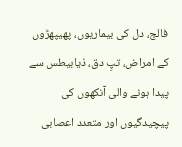فالج، دل کی بیماریوں، پھیپھڑوں کے امراض، تپِ دق، ذیابیطس سے پیدا ہونے والی آنکھوں کی پیچیدگیوں اور متعدد اعصابی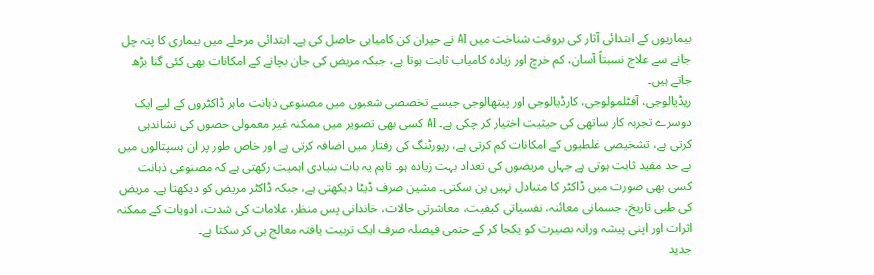بیماریوں کے ابتدائی آثار کی بروقت شناخت میں AI نے حیران کن کامیابی حاصل کی ہے۔ ابتدائی مرحلے میں بیماری کا پتہ چل جانے سے علاج نسبتاً آسان، کم خرچ اور زیادہ کامیاب ثابت ہوتا ہے، جبکہ مریض کی جان بچانے کے امکانات بھی کئی گنا بڑھ جاتے ہیں۔
ریڈیالوجی، آفٹلمولوجی، کارڈیالوجی اور پیتھالوجی جیسے تخصصی شعبوں میں مصنوعی ذہانت ماہر ڈاکٹروں کے لیے ایک دوسرے تجربہ کار ساتھی کی حیثیت اختیار کر چکی ہے۔ AI کسی بھی تصویر میں ممکنہ غیر معمولی حصوں کی نشاندہی کرتی ہے، تشخیصی غلطیوں کے امکانات کم کرتی ہے، رپورٹنگ کی رفتار میں اضافہ کرتی ہے اور خاص طور پر ان ہسپتالوں میں بے حد مفید ثابت ہوتی ہے جہاں مریضوں کی تعداد بہت زیادہ ہو۔ تاہم یہ بات بنیادی اہمیت رکھتی ہے کہ مصنوعی ذہانت کسی بھی صورت میں ڈاکٹر کا متبادل نہیں بن سکتی۔ مشین صرف ڈیٹا دیکھتی ہے، جبکہ ڈاکٹر مریض کو دیکھتا ہے۔ مریض کی طبی تاریخ، جسمانی معائنہ، نفسیاتی کیفیت، معاشرتی حالات، خاندانی پس منظر، علامات کی شدت، ادویات کے ممکنہ اثرات اور اپنی پیشہ ورانہ بصیرت کو یکجا کر کے حتمی فیصلہ صرف ایک تربیت یافتہ معالج ہی کر سکتا ہے۔
جدید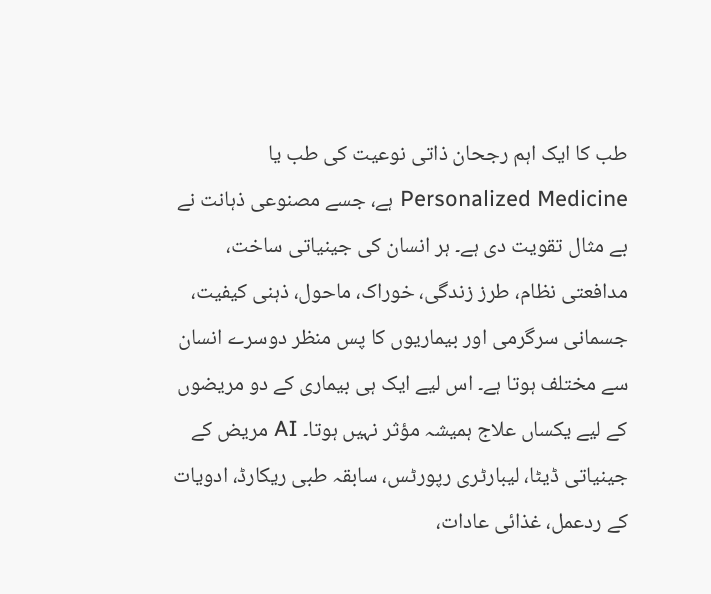طب کا ایک اہم رجحان ذاتی نوعیت کی طب یا Personalized Medicine ہے، جسے مصنوعی ذہانت نے بے مثال تقویت دی ہے۔ ہر انسان کی جینیاتی ساخت، مدافعتی نظام، طرز زندگی، خوراک، ماحول، ذہنی کیفیت، جسمانی سرگرمی اور بیماریوں کا پس منظر دوسرے انسان سے مختلف ہوتا ہے۔ اس لیے ایک ہی بیماری کے دو مریضوں کے لیے یکساں علاج ہمیشہ مؤثر نہیں ہوتا۔ AI مریض کے جینیاتی ڈیٹا، لیبارٹری رپورٹس، سابقہ طبی ریکارڈ، ادویات کے ردعمل، غذائی عادات،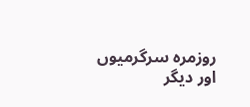روزمرہ سرگرمیوں اور دیگر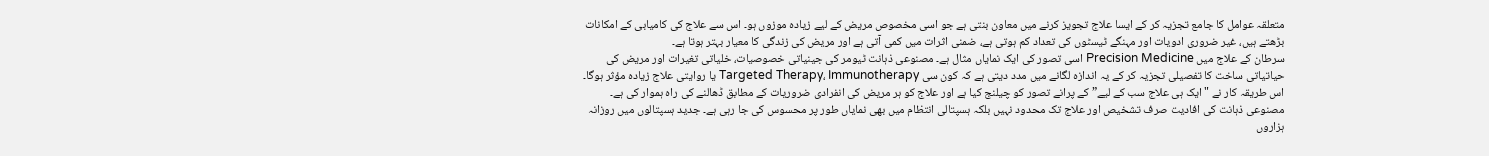متعلقہ عوامل کا جامع تجزیہ کر کے ایسا علاج تجویز کرنے میں معاون بنتی ہے جو اسی مخصوص مریض کے لیے زیادہ موزوں ہو۔ اس سے علاج کی کامیابی کے امکانات بڑھتے ہیں، غیر ضروری ادویات اور مہنگے ٹیسٹوں کی تعداد کم ہوتی ہے، ضمنی اثرات میں کمی آتی ہے اور مریض کی زندگی کا معیار بہتر ہوتا ہے۔
سرطان کے علاج میں Precision Medicine اسی تصور کی ایک نمایاں مثال ہے۔ مصنوعی ذہانت ٹیومر کی جینیاتی خصوصیات، خلیاتی تغیرات اور مریض کی حیاتیاتی ساخت کا تفصیلی تجزیہ کر کے یہ اندازہ لگانے میں مدد دیتی ہے کہ کون سی Targeted Therapy، Immunotherapy یا روایتی علاج زیادہ مؤثر ہوگا۔ اس طریقہ کار نے "ایک ہی علاج سب کے لیے” کے پرانے تصور کو چیلنج کیا ہے اور علاج کو ہر مریض کی انفرادی ضروریات کے مطابق ڈھالنے کی راہ ہموار کی ہے۔
مصنوعی ذہانت کی افادیت صرف تشخیص اور علاج تک محدود نہیں بلکہ ہسپتالی انتظام میں بھی نمایاں طور پر محسوس کی جا رہی ہے۔ جدید ہسپتالوں میں روزانہ ہزاروں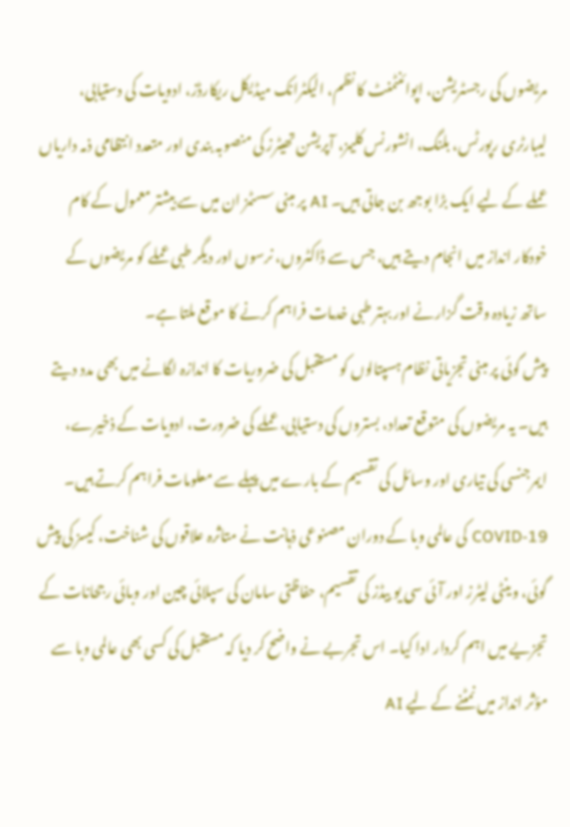مریضوں کی رجسٹریشن، اپوائنٹمنٹ کا نظم، الیکٹرانک میڈیکل ریکارڈز، ادویات کی دستیابی، لیبارٹری رپورٹس، بلنگ، انشورنس کلیمز، آپریشن تھیٹرز کی منصوبہ بندی اور متعدد انتظامی ذمہ داریاں عملے کے لیے ایک بڑا بوجھ بن جاتی ہیں۔ AI پر مبنی سسٹمز ان میں سے بیشتر معمول کے کام خودکار انداز میں انجام دیتے ہیں، جس سے ڈاکٹروں، نرسوں اور دیگر طبی عملے کو مریضوں کے ساتھ زیادہ وقت گزارنے اور بہتر طبی خدمات فراہم کرنے کا موقع ملتا ہے۔
پیش گوئی پر مبنی تجزیاتی نظام ہسپتالوں کو مستقبل کی ضروریات کا اندازہ لگانے میں بھی مدد دیتے ہیں۔ یہ مریضوں کی متوقع تعداد، بستروں کی دستیابی، عملے کی ضرورت، ادویات کے ذخیرے، ایمرجنسی کی تیاری اور وسائل کی تقسیم کے بارے میں پہلے سے معلومات فراہم کرتے ہیں۔ COVID-19 کی عالمی وبا کے دوران مصنوعی ذہانت نے متاثرہ علاقوں کی شناخت، کیسز کی پیش گوئی، وینٹی لیٹرز اور آئی سی یو بیڈز کی تقسیم، حفاظتی سامان کی سپلائی چین اور وبائی رجحانات کے تجزیے میں اہم کردار ادا کیا۔ اس تجربے نے واضح کر دیا کہ مستقبل کی کسی بھی عالمی وبا سے مؤثر انداز میں نمٹنے کے لیے AI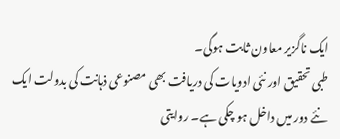ایک ناگزیر معاون ثابت ہوگی۔
طبی تحقیق اور نئی ادویات کی دریافت بھی مصنوعی ذہانت کی بدولت ایک نئے دور میں داخل ہو چکی ہے۔ روایتی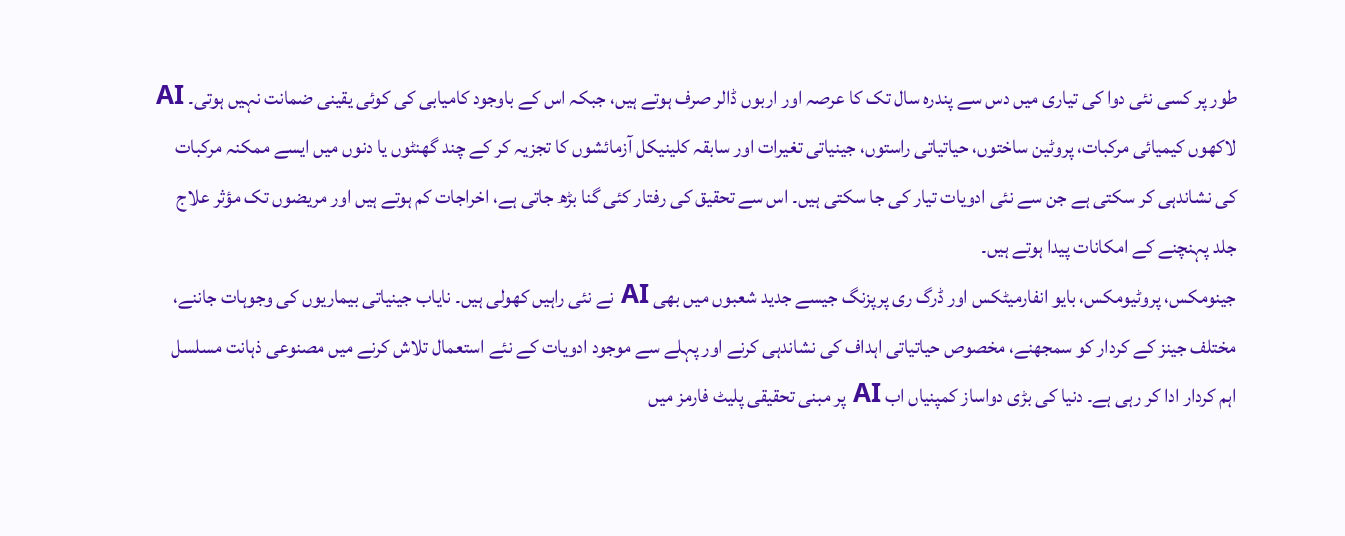طور پر کسی نئی دوا کی تیاری میں دس سے پندرہ سال تک کا عرصہ اور اربوں ڈالر صرف ہوتے ہیں، جبکہ اس کے باوجود کامیابی کی کوئی یقینی ضمانت نہیں ہوتی۔ AI لاکھوں کیمیائی مرکبات، پروٹین ساختوں، حیاتیاتی راستوں، جینیاتی تغیرات اور سابقہ کلینیکل آزمائشوں کا تجزیہ کر کے چند گھنٹوں یا دنوں میں ایسے ممکنہ مرکبات کی نشاندہی کر سکتی ہے جن سے نئی ادویات تیار کی جا سکتی ہیں۔ اس سے تحقیق کی رفتار کئی گنا بڑھ جاتی ہے، اخراجات کم ہوتے ہیں اور مریضوں تک مؤثر علاج جلد پہنچنے کے امکانات پیدا ہوتے ہیں۔
جینومکس، پروٹیومکس، بایو انفارمیٹکس اور ڈرگ ری پرپزنگ جیسے جدید شعبوں میں بھی AI نے نئی راہیں کھولی ہیں۔ نایاب جینیاتی بیماریوں کی وجوہات جاننے، مختلف جینز کے کردار کو سمجھنے، مخصوص حیاتیاتی اہداف کی نشاندہی کرنے اور پہلے سے موجود ادویات کے نئے استعمال تلاش کرنے میں مصنوعی ذہانت مسلسل اہم کردار ادا کر رہی ہے۔ دنیا کی بڑی دواساز کمپنیاں اب AI پر مبنی تحقیقی پلیٹ فارمز میں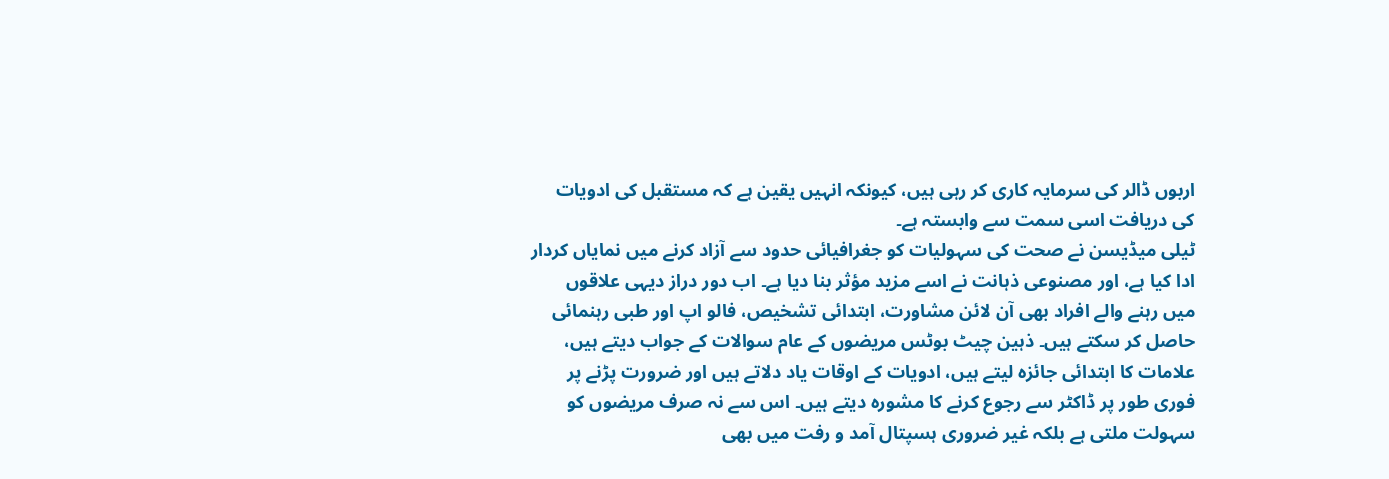اربوں ڈالر کی سرمایہ کاری کر رہی ہیں، کیونکہ انہیں یقین ہے کہ مستقبل کی ادویات کی دریافت اسی سمت سے وابستہ ہے۔
ٹیلی میڈیسن نے صحت کی سہولیات کو جغرافیائی حدود سے آزاد کرنے میں نمایاں کردار ادا کیا ہے، اور مصنوعی ذہانت نے اسے مزید مؤثر بنا دیا ہے۔ اب دور دراز دیہی علاقوں میں رہنے والے افراد بھی آن لائن مشاورت، ابتدائی تشخیص، فالو اپ اور طبی رہنمائی حاصل کر سکتے ہیں۔ ذہین چیٹ بوٹس مریضوں کے عام سوالات کے جواب دیتے ہیں، علامات کا ابتدائی جائزہ لیتے ہیں، ادویات کے اوقات یاد دلاتے ہیں اور ضرورت پڑنے پر فوری طور پر ڈاکٹر سے رجوع کرنے کا مشورہ دیتے ہیں۔ اس سے نہ صرف مریضوں کو سہولت ملتی ہے بلکہ غیر ضروری ہسپتال آمد و رفت میں بھی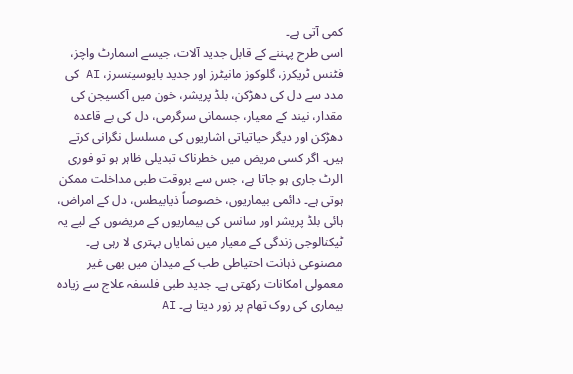کمی آتی ہے۔
اسی طرح پہننے کے قابل جدید آلات، جیسے اسمارٹ واچز، فٹنس ٹریکرز، گلوکوز مانیٹرز اور جدید بایوسینسرز، AI کی مدد سے دل کی دھڑکن، بلڈ پریشر، خون میں آکسیجن کی مقدار، نیند کے معیار، جسمانی سرگرمی، دل کی بے قاعدہ دھڑکن اور دیگر حیاتیاتی اشاریوں کی مسلسل نگرانی کرتے ہیں۔ اگر کسی مریض میں خطرناک تبدیلی ظاہر ہو تو فوری الرٹ جاری ہو جاتا ہے، جس سے بروقت طبی مداخلت ممکن ہوتی ہے۔ دائمی بیماریوں، خصوصاً ذیابیطس، دل کے امراض، ہائی بلڈ پریشر اور سانس کی بیماریوں کے مریضوں کے لیے یہ ٹیکنالوجی زندگی کے معیار میں نمایاں بہتری لا رہی ہے۔
مصنوعی ذہانت احتیاطی طب کے میدان میں بھی غیر معمولی امکانات رکھتی ہے۔ جدید طبی فلسفہ علاج سے زیادہ بیماری کی روک تھام پر زور دیتا ہے۔ AI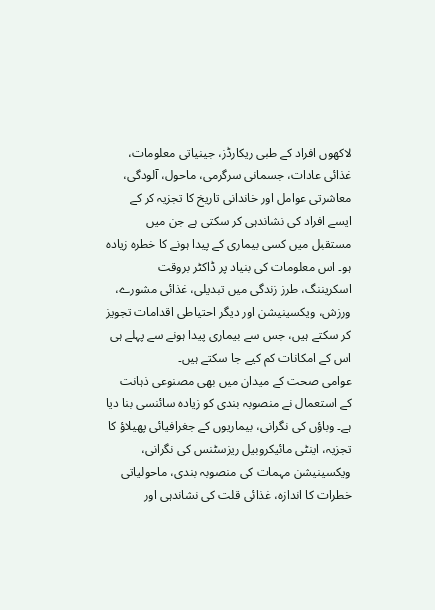لاکھوں افراد کے طبی ریکارڈز، جینیاتی معلومات، غذائی عادات، جسمانی سرگرمی، ماحول، آلودگی، معاشرتی عوامل اور خاندانی تاریخ کا تجزیہ کر کے ایسے افراد کی نشاندہی کر سکتی ہے جن میں مستقبل میں کسی بیماری کے پیدا ہونے کا خطرہ زیادہ ہو۔ اس معلومات کی بنیاد پر ڈاکٹر بروقت اسکریننگ، طرز زندگی میں تبدیلی، غذائی مشورے، ورزش، ویکسینیشن اور دیگر احتیاطی اقدامات تجویز کر سکتے ہیں، جس سے بیماری پیدا ہونے سے پہلے ہی اس کے امکانات کم کیے جا سکتے ہیں۔
عوامی صحت کے میدان میں بھی مصنوعی ذہانت کے استعمال نے منصوبہ بندی کو زیادہ سائنسی بنا دیا ہے۔ وباؤں کی نگرانی، بیماریوں کے جغرافیائی پھیلاؤ کا تجزیہ، اینٹی مائیکروبیل ریزسٹنس کی نگرانی، ویکسینیشن مہمات کی منصوبہ بندی، ماحولیاتی خطرات کا اندازہ، غذائی قلت کی نشاندہی اور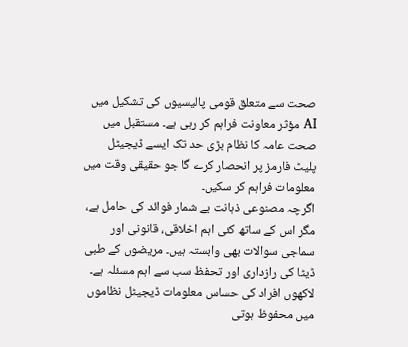صحت سے متعلق قومی پالیسیوں کی تشکیل میں AI مؤثر معاونت فراہم کر رہی ہے۔ مستقبل میں صحت عامہ کا نظام بڑی حد تک ایسے ڈیجیٹل پلیٹ فارمز پر انحصار کرے گا جو حقیقی وقت میں معلومات فراہم کر سکیں۔
اگرچہ مصنوعی ذہانت بے شمار فوائد کی حامل ہے، مگر اس کے ساتھ کئی اہم اخلاقی، قانونی اور سماجی سوالات بھی وابستہ ہیں۔ مریضوں کے طبی ڈیٹا کی رازداری اور تحفظ سب سے اہم مسئلہ ہے۔ لاکھوں افراد کی حساس معلومات ڈیجیٹل نظاموں میں محفوظ ہوتی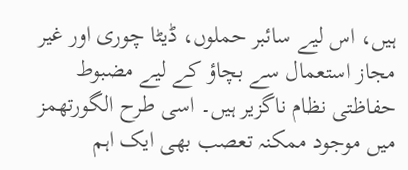ہیں، اس لیے سائبر حملوں، ڈیٹا چوری اور غیر مجاز استعمال سے بچاؤ کے لیے مضبوط حفاظتی نظام ناگزیر ہیں۔ اسی طرح الگورتھمز میں موجود ممکنہ تعصب بھی ایک اہم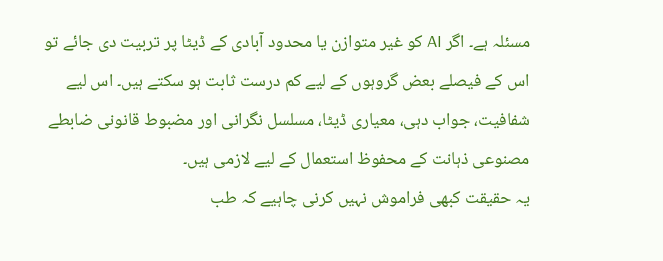مسئلہ ہے۔ اگر AI کو غیر متوازن یا محدود آبادی کے ڈیٹا پر تربیت دی جائے تو اس کے فیصلے بعض گروہوں کے لیے کم درست ثابت ہو سکتے ہیں۔ اس لیے شفافیت، جواب دہی، معیاری ڈیٹا، مسلسل نگرانی اور مضبوط قانونی ضابطے مصنوعی ذہانت کے محفوظ استعمال کے لیے لازمی ہیں۔
یہ حقیقت کبھی فراموش نہیں کرنی چاہیے کہ طب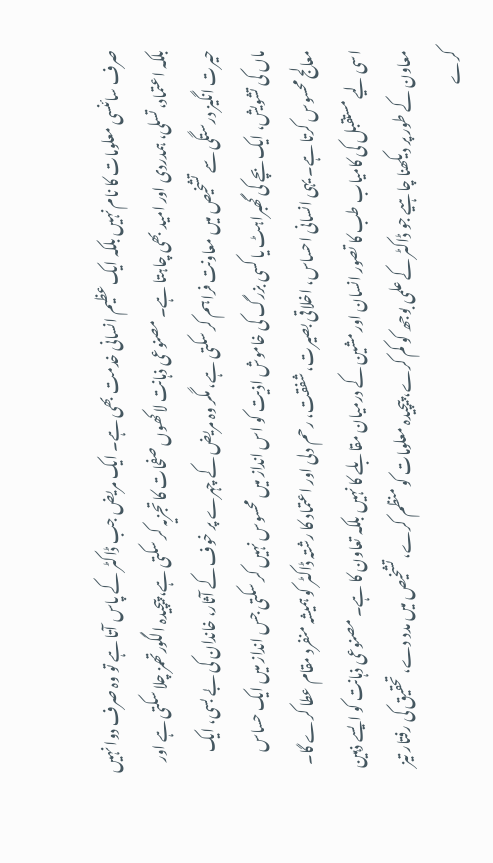صرف سائنسی معلومات کا نام نہیں بلکہ ایک عظیم انسانی خدمت بھی ہے۔ ایک مریض جب ڈاکٹر کے پاس آتا ہے تو وہ صرف دوا نہیں بلکہ اعتماد، تسلی، ہمدردی اور امید بھی چاہتا ہے۔ مصنوعی ذہانت لاکھوں صفحات کا تجزیہ کر سکتی ہے، پیچیدہ الگورتھمز چلا سکتی ہے اور حیرت انگیز درستگی سے تشخیص میں معاونت فراہم کر سکتی ہے، مگر وہ مریض کے چہرے پر خوف کے آثار، خاندان کی بے بسی، ایک ماں کی تشویش، ایک بچے کی گھبراہٹ یا کسی بزرگ کی خاموش اذیت کو اس انداز میں محسوس نہیں کر سکتی جس انداز میں ایک حساس معالج محسوس کرتا ہے۔ یہی انسانی احساس، اخلاقی بصیرت، شفقت، رحم دلی اور اعتماد کا رشتہ ڈاکٹر کو ہمیشہ منفرد مقام عطا کرے گا۔
اسی لیے مستقبل کی کامیاب طب کا تصور انسان اور مشین کے درمیان مقابلے کا نہیں بلکہ تعاون کا ہے۔ مصنوعی ذہانت کو ایسے ذہین معاون کے طور پر دیکھنا چاہیے جو ڈاکٹر کے علمی بوجھ کو کم کرے، پیچیدہ معلومات کو منظم کرے، تشخیص میں مدد دے، تحقیق کی رفتار تیز کرے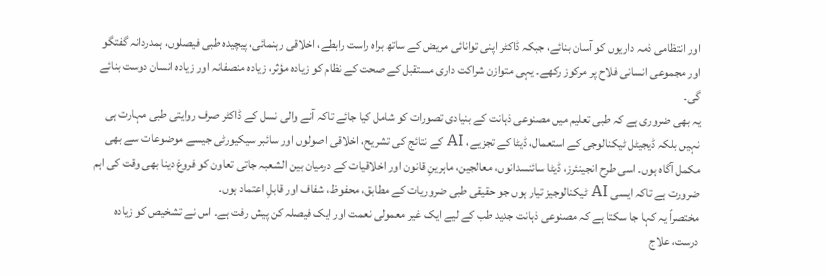اور انتظامی ذمہ داریوں کو آسان بنائے، جبکہ ڈاکٹر اپنی توانائی مریض کے ساتھ براہ راست رابطے، اخلاقی رہنمائی، پیچیدہ طبی فیصلوں، ہمدردانہ گفتگو اور مجموعی انسانی فلاح پر مرکوز رکھے۔ یہی متوازن شراکت داری مستقبل کے صحت کے نظام کو زیادہ مؤثر، زیادہ منصفانہ اور زیادہ انسان دوست بنائے گی۔
یہ بھی ضروری ہے کہ طبی تعلیم میں مصنوعی ذہانت کے بنیادی تصورات کو شامل کیا جائے تاکہ آنے والی نسل کے ڈاکٹر صرف روایتی طبی مہارت ہی نہیں بلکہ ڈیجیٹل ٹیکنالوجی کے استعمال، ڈیٹا کے تجزیے، AI کے نتائج کی تشریح، اخلاقی اصولوں اور سائبر سیکیورٹی جیسے موضوعات سے بھی مکمل آگاہ ہوں۔ اسی طرح انجینئرز، ڈیٹا سائنسدانوں، معالجین، ماہرینِ قانون اور اخلاقیات کے درمیان بین الشعبہ جاتی تعاون کو فروغ دینا بھی وقت کی اہم ضرورت ہے تاکہ ایسی AI ٹیکنالوجیز تیار ہوں جو حقیقی طبی ضروریات کے مطابق، محفوظ، شفاف اور قابلِ اعتماد ہوں۔
مختصراً یہ کہا جا سکتا ہے کہ مصنوعی ذہانت جدید طب کے لیے ایک غیر معمولی نعمت اور ایک فیصلہ کن پیش رفت ہے۔ اس نے تشخیص کو زیادہ درست، علاج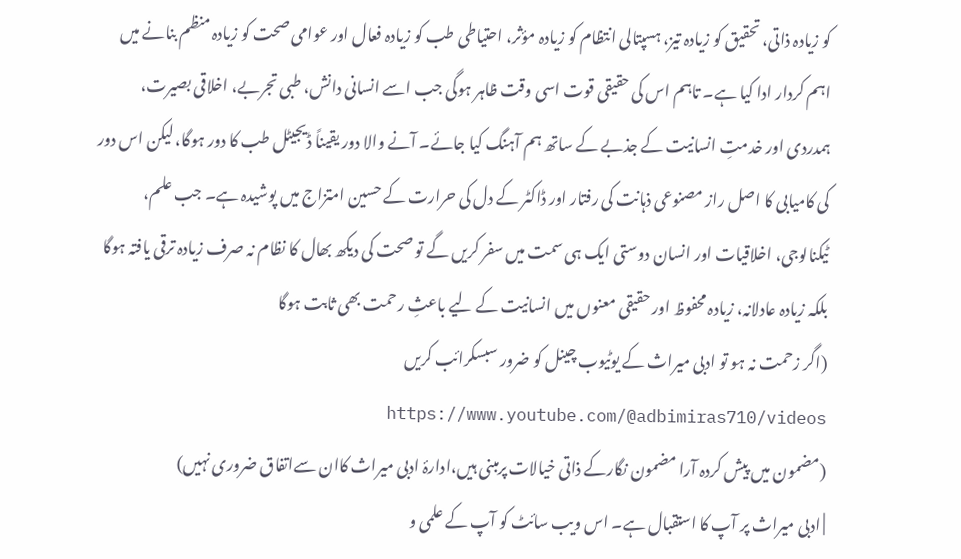کو زیادہ ذاتی، تحقیق کو زیادہ تیز، ہسپتالی انتظام کو زیادہ مؤثر، احتیاطی طب کو زیادہ فعال اور عوامی صحت کو زیادہ منظم بنانے میں اہم کردار ادا کیا ہے۔ تاہم اس کی حقیقی قوت اسی وقت ظاہر ہوگی جب اسے انسانی دانش، طبی تجربے، اخلاقی بصیرت، ہمدردی اور خدمتِ انسانیت کے جذبے کے ساتھ ہم آہنگ کیا جائے۔ آنے والا دور یقیناً ڈیجیٹل طب کا دور ہوگا، لیکن اس دور کی کامیابی کا اصل راز مصنوعی ذہانت کی رفتار اور ڈاکٹر کے دل کی حرارت کے حسین امتزاج میں پوشیدہ ہے۔ جب علم، ٹیکنالوجی، اخلاقیات اور انسان دوستی ایک ہی سمت میں سفر کریں گے تو صحت کی دیکھ بھال کا نظام نہ صرف زیادہ ترقی یافتہ ہوگا بلکہ زیادہ عادلانہ، زیادہ محفوظ اور حقیقی معنوں میں انسانیت کے لیے باعثِ رحمت بھی ثابت ہوگا
(اگر زحمت نہ ہو تو ادبی میراث کے یوٹیوب چینل کو ضرور سبسکرائب کریں https://www.youtube.com/@adbimiras710/videos
(مضمون میں پیش کردہ آرا مضمون نگارکے ذاتی خیالات پرمبنی ہیں،ادارۂ ادبی میراث کاان سےاتفاق ضروری نہیں)
| ادبی میراث پر آپ کا استقبال ہے۔ اس ویب سائٹ کو آپ کے علمی و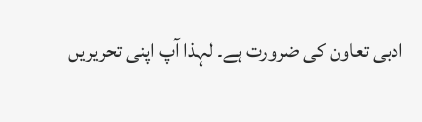ادبی تعاون کی ضرورت ہے۔ لہذا آپ اپنی تحریریں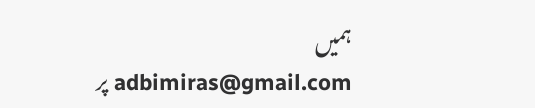ہمیں adbimiras@gmail.com پر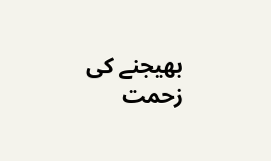بھیجنے کی زحمت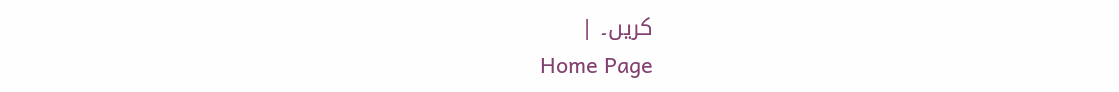کریں۔ |
Home Page